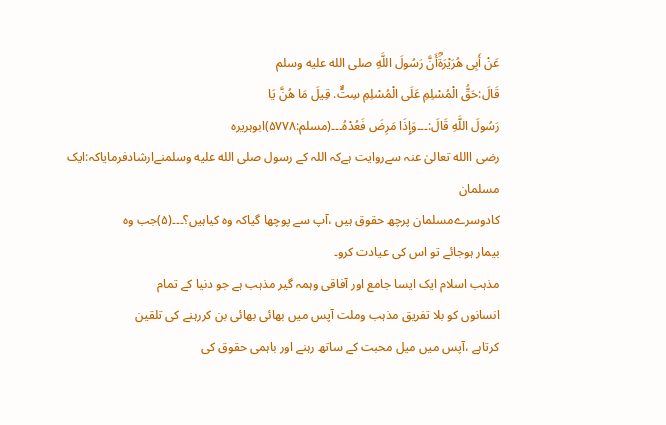عَنْ أَبِى هُرَيْرَةَؓأَنَّ رَسُولَ اللَّهِ صلى الله عليه وسلم
قَالَ:حَقُّ الْمُسْلِمِ عَلَى الْمُسْلِمِ سِتٌّ. قِيلَ مَا هُنَّ يَا
رَسُولَ اللَّهِ قَالَ:۔۔۔وَإِذَا مَرِضَ فَعُدْهُ۔۔۔(مسلم:۵۷۷۸)ابوہریرہ
رضی االله تعالیٰ عنہ سےروایت ہےکہ اللہ کے رسول صلى الله عليه وسلمنےارشادفرمایاکہ:ایک مسلمان
کادوسرےمسلمان پرچھ حقوق ہیں ،آپ سے پوچھا گیاکہ وہ کیاہیں؟۔۔۔(۵)جب وہ
بیمار ہوجائے تو اس کی عیادت کرو۔
مذہب اسلام ایک ایسا جامع اور آفاقی وہمہ گیر مذہب ہے جو دنیا کے تمام
انسانوں کو بلا تفریق مذہب وملت آپس میں بھائی بھائی بن کررہنے کی تلقین
کرتاہے ،آپس میں میل محبت کے ساتھ رہنے اور باہمی حقوق کی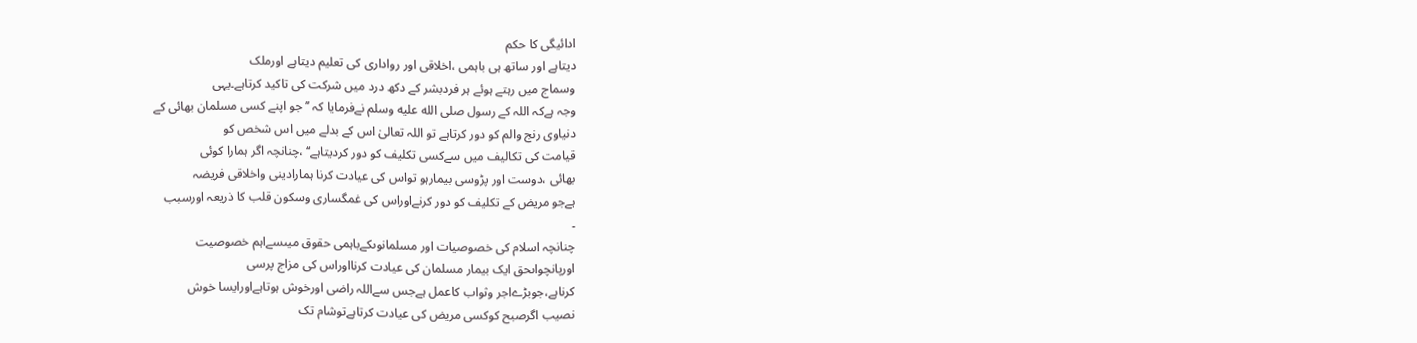ادائیگی کا حکم
دیتاہے اور ساتھ ہی باہمی ،اخلاقی اور رواداری کی تعلیم دیتاہے اورملک
وسماج میں رہتے ہوئے ہر فردبشر کے دکھ درد میں شرکت کی تاکید کرتاہے۔یہی
وجہ ہےکہ اللہ کے رسول صلى الله عليه وسلم نےفرمایا کہ ’’ جو اپنے کسی مسلمان بھائی کے
دنیاوی رنج والم کو دور کرتاہے تو اللہ تعالیٰ اس کے بدلے میں اس شخص کو
قیامت کی تکالیف میں سےکسی تکلیف کو دور کردیتاہے‘‘ ،چنانچہ اگر ہمارا کوئی
بھائی ،دوست اور پڑوسی بیمارہو تواس کی عیادت کرنا ہمارادینی واخلاقی فریضہ
ہےجو مریض کے تکلیف کو دور کرنےاوراس کی غمگساری وسکون قلب کا ذریعہ اورسبب
۔
چنانچہ اسلام کی خصوصیات اور مسلمانوںکےباہمی حقوق میںسےاہم خصوصیت
اورپانچواںحق ایک بیمار مسلمان کی عیادت کرنااوراس کی مزاج پرسی
کرناہے،جوبڑےاجر وثواب کاعمل ہےجس سےاللہ راضی اورخوش ہوتاہےاورایسا خوش
نصیب اگرصبح کوکسی مریض کی عیادت کرتاہےتوشام تک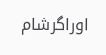اوراگرشام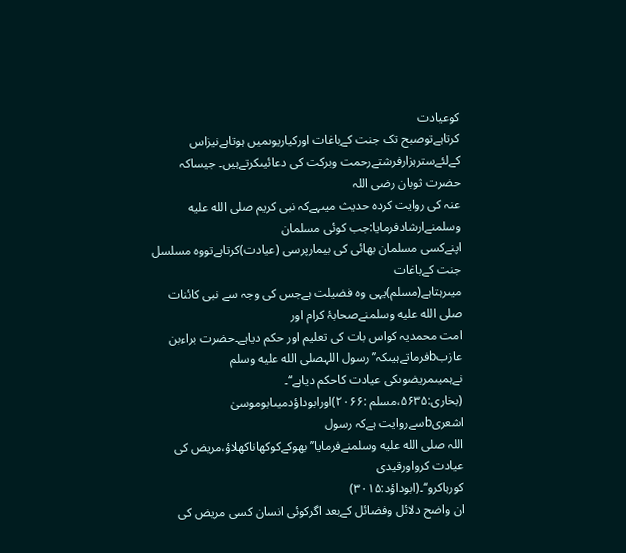کوعیادت
کرتاہےتوصبح تک جنت کےباغات اورکیاریوںمیں ہوتاہےنیزاس
کےلئےسترہزارفرشتےرحمت وبرکت کی دعائیںکرتےہیں۔ جیساکہ حضرت ثوبان رضی اللہ
عنہ کی روایت کردہ حدیث میںہےکہ نبی کریم صلى الله عليه وسلمنےارشادفرمایا:جب کوئی مسلمان
اپنےکسی مسلمان بھائی کی بیمارپرسی (عیادت)کرتاہےتووہ مسلسل جنت کےباغات
میںرہتاہے(مسلم)یہی وہ فضیلت ہےجس کی وجہ سے نبی کائنات صلى الله عليه وسلمنےصحابۂ کرام اور
امت محمدیہ کواس بات کی تعلیم اور حکم دیاہے۔حضرت براءبن
عازبbفرماتےہیںکہ’’رسول اللہصلى الله عليه وسلم نےہمیںمریضوںکی عیادت کاحکم دیاہے‘‘۔
(بخاری:۵۶۳۵،مسلم :۲۰۶۶)اورابوداؤدمیںابوموسیٰ اشعریbسےروایت ہےکہ رسول
اللہ صلى الله عليه وسلمنےفرمایا’’بھوکےکوکھاناکھلاؤ،مریض کی عیادت کرواورقیدی
کورہاکرو‘‘۔(ابوداؤد:۳۰۱۵)
ان واضح دلائل وفضائل کےبعد اگرکوئی انسان کسی مریض کی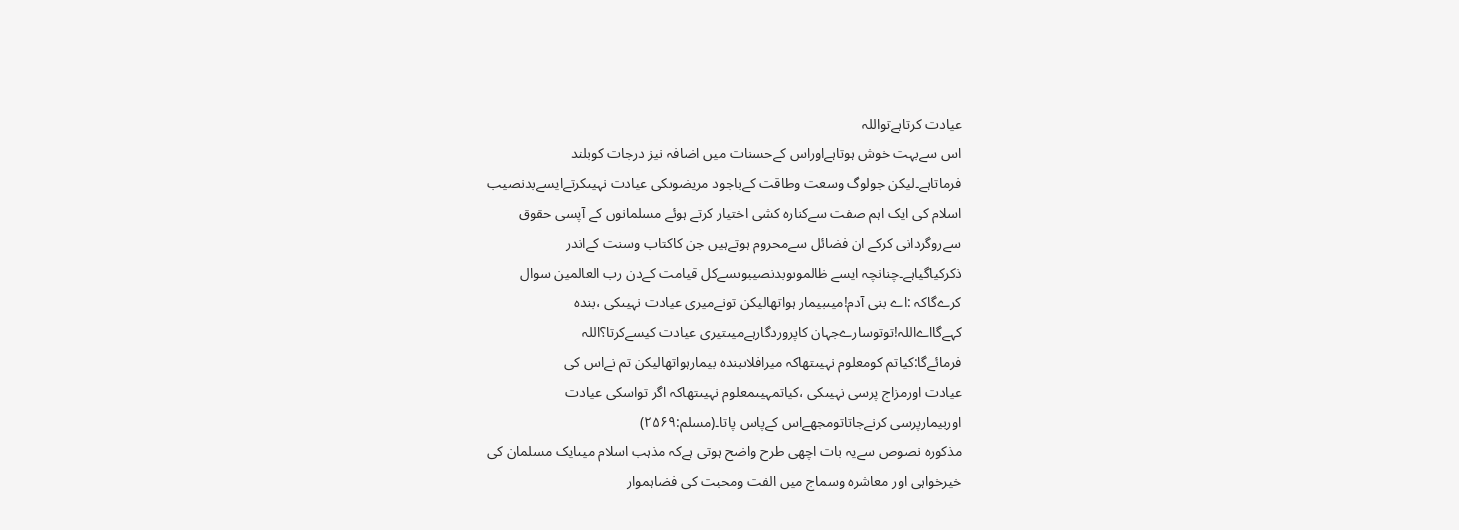عیادت کرتاہےتواللہ
اس سےبہت خوش ہوتاہےاوراس کےحسنات میں اضافہ نیز درجات کوبلند
فرماتاہے۔لیکن جولوگ وسعت وطاقت کےباجود مریضوںکی عیادت نہیںکرتےایسےبدنصیب
اسلام کی ایک اہم صفت سےکنارہ کشی اختیار کرتے ہوئے مسلمانوں کے آپسی حقوق
سےروگردانی کرکے ان فضائل سےمحروم ہوتےہیں جن کاکتاب وسنت کےاندر
ذکرکیاگیاہے۔چنانچہ ایسے ظالموںوبدنصیبوںسےکل قیامت کےدن رب العالمین سوال
کرےگاکہ :اے بنی آدم!میںبیمار ہواتھالیکن تونےمیری عیادت نہیںکی ،بندہ
کہےگااےاللہ!توتوسارےجہان کاپروردگارہےمیںتیری عیادت کیسےکرتا؟اللہ
فرمائےگا:کیاتم کومعلوم نہیںتھاکہ میرافلاںبندہ بیمارہواتھالیکن تم نےاس کی
عیادت اورمزاج پرسی نہیںکی ،کیاتمہیںمعلوم نہیںتھاکہ اگر تواسکی عیادت
اوربیمارپرسی کرنےجاتاتومجھےاس کےپاس پاتا۔(مسلم:۲۵۶۹)
مذکورہ نصوص سےیہ بات اچھی طرح واضح ہوتی ہےکہ مذہب اسلام میںایک مسلمان کی
خیرخواہی اور معاشرہ وسماج میں الفت ومحبت کی فضاہموار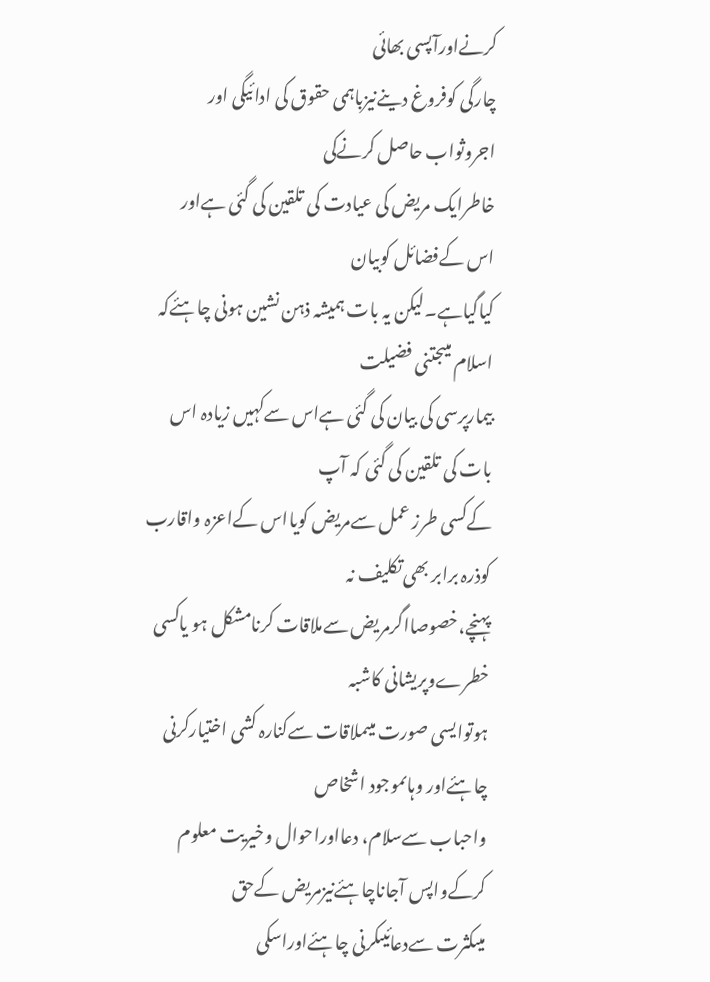کرنےاورآپسی بھائی
چارگی کوفروغ دینےنیزباہمی حقوق کی ادائیگی اور اجروثواب حاصل کرنےکی
خاطرایک مریض کی عیادت کی تلقین کی گئی ہےاور اس کےفضائل کوبیان
کیاگیاہے۔لیکن یہ بات ہمیشہ ذہن نشین ہونی چاہئےکہ اسلام میںجتنی فضیلت
بیمارپرسی کی بیان کی گئی ہےاس سےکہیں زیادہ اس بات کی تلقین کی گئی کہ آپ
کےکسی طرز عمل سےمریض کویااس کےاعزہ واقارب کوذرہ برابر بھی تکلیف نہ
پہنچے،خصوصااگرمریض سےملاقات کرنامشکل ہو یاکسی خطرےوپریشانی کاشبہ
ہوتوایسی صورت میںملاقات سےکنارہ کشی اختیارکرنی چاہئےاور وہاںموجود اشخاص
واحباب سےسلام، دعااوراحوال وخیریت معلوم کرکےواپس آجاناچاہئےنیزمریض کےحق
میںکثرت سےدعائیںکرنی چاہئےاوراسکی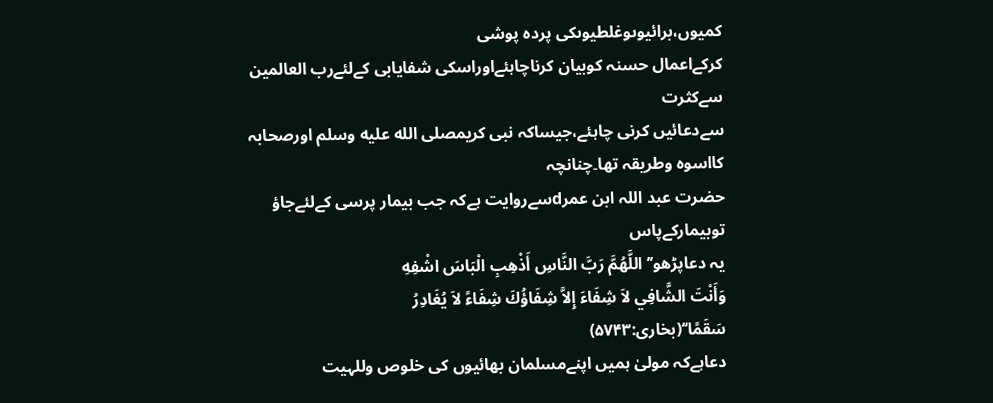کمیوں،برائیوںوغلطیوںکی پردہ پوشی
کرکےاعمال حسنہ کوبیان کرناچاہئےاوراسکی شفایابی کےلئےرب العالمین سےکثرت
سےدعائیں کرنی چاہئے،جیساکہ نبی کریمصلى الله عليه وسلم اورصحابہ کااسوہ وطریقہ تھا۔چنانچہ
حضرت عبد اللہ ابن عمرdسےروایت ہےکہ جب بیمار پرسی کےلئےجاؤ توبیمارکےپاس
یہ دعاپڑھو’’اللَّهُمَّ رَبَّ النَّاسِ أَذْهِبِ الْبَاسَ اشْفِهِ
وَأَنْتَ الشَّافِي لاَ شِفَاءَ إِلاَّ شِفَاؤُكَ شِفَاءً لاَ يُغَادِرُ
سَقَمًا‘‘(بخاری:۵۷۴۳)
دعاہےکہ مولیٰ ہمیں اپنےمسلمان بھائیوں کی خلوص وللہیت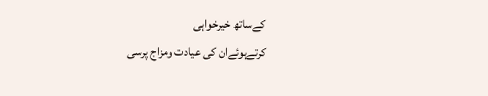کےساتھ خیرخواہی
کرتےہوئےان کی عیادت ومزاج پرسی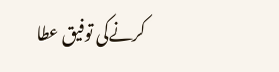کرنےکی توفیق عطا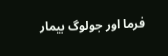فرما اور جولوگ بیمار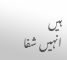ہیں
انہیں شفا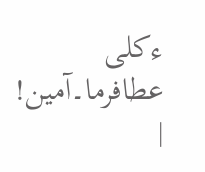ءکلی عطافرما۔آمین! |